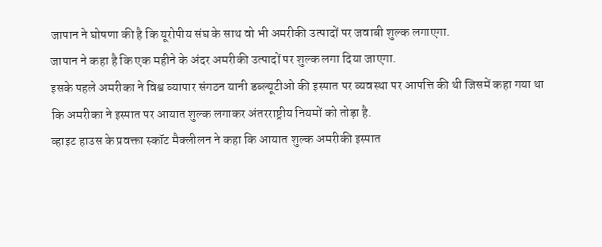जापान ने घोषणा की है कि यूरोपीय संघ के साथ वो भी अमरीकी उत्पादों पर जवाबी शुल्क लगाएगा.
जापान ने कहा है कि एक महीने के अंदर अमरीकी उत्पादों पर शुल्क लगा दिया जाएगा.
इसके पहले अमरीका ने विश्व व्यापार संगठन यानी डब्ल्यूटीओ की इस्पात पर व्यवस्था पर आपत्ति की थी जिसमें कहा गया था कि अमरीका ने इस्पात पर आयात शुल्क लगाकर अंतरराष्ट्रीय नियमों को तोड़ा है.
व्हाइट हाउस के प्रवक्ता स्कॉट मैक्लीलन ने कहा कि आयात शुल्क अमरीकी इस्पात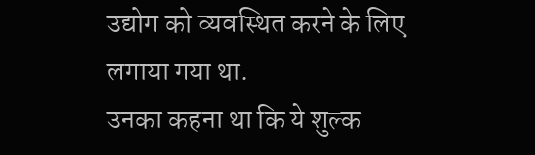उद्योग को व्यवस्थित करने के लिए लगाया गया था.
उनका कहना था कि ये शुल्क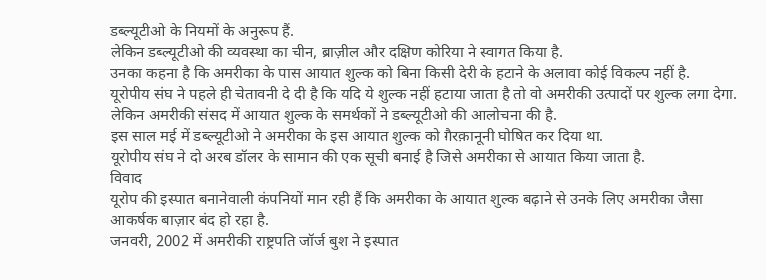डब्ल्यूटीओ के नियमों के अनुरूप हैं.
लेकिन डब्ल्यूटीओ की व्यवस्था का चीन, ब्राज़ील और दक्षिण कोरिया ने स्वागत किया है.
उनका कहना है कि अमरीका के पास आयात शुल्क को बिना किसी देरी के हटाने के अलावा कोई विकल्प नहीं है.
यूरोपीय संघ ने पहले ही चेतावनी दे दी है कि यदि ये शुल्क नहीं हटाया जाता है तो वो अमरीकी उत्पादों पर शुल्क लगा देगा.
लेकिन अमरीकी संसद में आयात शुल्क के समर्थकों ने डब्ल्यूटीओ की आलोचना की है.
इस साल मई में डब्ल्यूटीओ ने अमरीका के इस आयात शुल्क को ग़ैरक़ानूनी घोषित कर दिया था.
यूरोपीय संघ ने दो अरब डॉलर के सामान की एक सूची बनाई है जिसे अमरीका से आयात किया जाता है.
विवाद
यूरोप की इस्पात बनानेवाली कंपनियों मान रही हैं कि अमरीका के आयात शुल्क बढ़ाने से उनके लिए अमरीका जैसा आकर्षक बाज़ार बंद हो रहा है.
जनवरी, 2002 में अमरीकी राष्ट्रपति जॉर्ज बुश ने इस्पात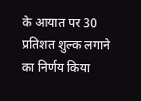के आयात पर 30 प्रतिशत शुल्क लगाने का निर्णय किया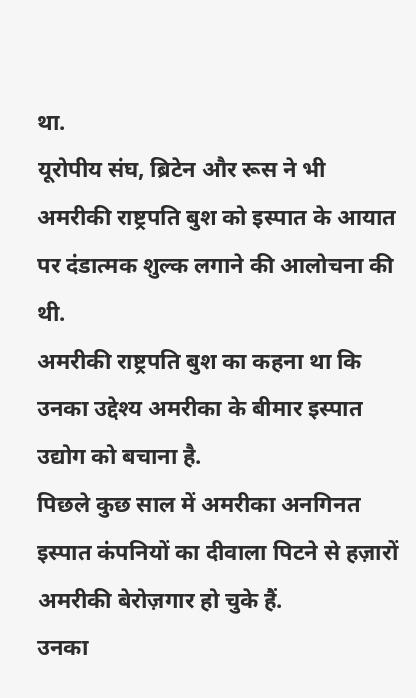था.
यूरोपीय संघ, ब्रिटेन और रूस ने भी अमरीकी राष्ट्रपति बुश को इस्पात के आयात पर दंडात्मक शुल्क लगाने की आलोचना की थी.
अमरीकी राष्ट्रपति बुश का कहना था कि उनका उद्देश्य अमरीका के बीमार इस्पात उद्योग को बचाना है.
पिछले कुछ साल में अमरीका अनगिनत इस्पात कंपनियों का दीवाला पिटने से हज़ारों अमरीकी बेरोज़गार हो चुके हैं.
उनका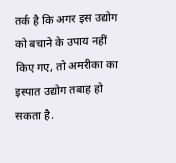तर्क है कि अगर इस उद्योग को बचाने के उपाय नहीं किए गए, तो अमरीका का इस्पात उद्योग तबाह हो सकता है.